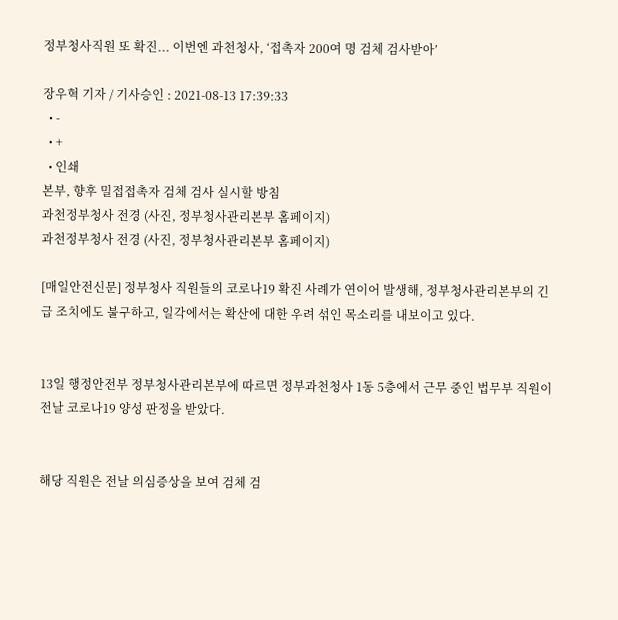정부청사직원 또 확진... 이번엔 과천청사, ‘접촉자 200여 명 검체 검사받아’

장우혁 기자 / 기사승인 : 2021-08-13 17:39:33
  • -
  • +
  • 인쇄
본부, 향후 밀접접촉자 검체 검사 실시할 방침
과천정부청사 전경 (사진, 정부청사관리본부 홈페이지)
과천정부청사 전경 (사진, 정부청사관리본부 홈페이지)

[매일안전신문] 정부청사 직원들의 코로나19 확진 사례가 연이어 발생해, 정부청사관리본부의 긴급 조치에도 불구하고, 일각에서는 확산에 대한 우려 섞인 목소리를 내보이고 있다.


13일 행정안전부 정부청사관리본부에 따르면 정부과천청사 1동 5층에서 근무 중인 법무부 직원이 전날 코로나19 양성 판정을 받았다.


해당 직원은 전날 의심증상을 보여 검체 검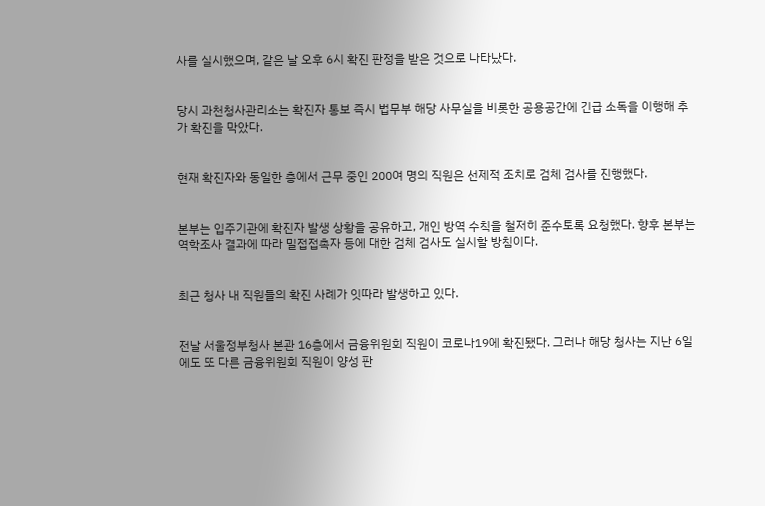사를 실시했으며, 같은 날 오후 6시 확진 판정을 받은 것으로 나타났다.


당시 과천청사관리소는 확진자 통보 즉시 법무부 해당 사무실을 비롯한 공용공간에 긴급 소독을 이행해 추가 확진을 막았다.


현재 확진자와 동일한 층에서 근무 중인 200여 명의 직원은 선제적 조치로 검체 검사를 진행했다.


본부는 입주기관에 확진자 발생 상황을 공유하고, 개인 방역 수칙을 철저히 준수토록 요청했다. 향후 본부는 역학조사 결과에 따라 밀접접촉자 등에 대한 검체 검사도 실시할 방침이다.


최근 청사 내 직원들의 확진 사례가 잇따라 발생하고 있다.


전날 서울정부청사 본관 16층에서 금융위원회 직원이 코로나19에 확진됐다. 그러나 해당 청사는 지난 6일에도 또 다른 금융위원회 직원이 양성 판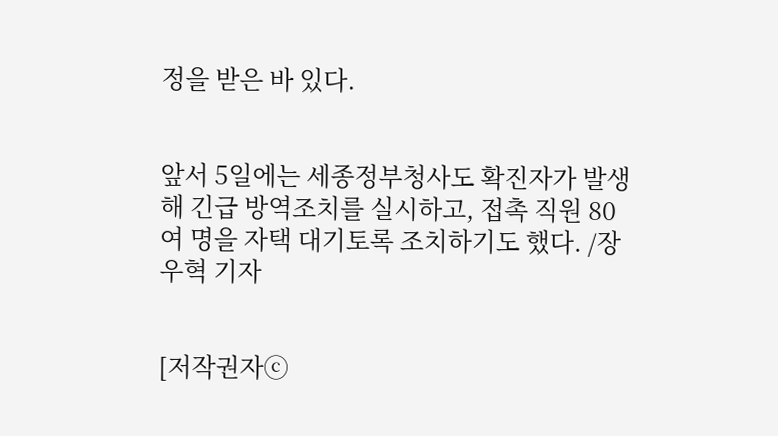정을 받은 바 있다.


앞서 5일에는 세종정부청사도 확진자가 발생해 긴급 방역조치를 실시하고, 접촉 직원 80여 명을 자택 대기토록 조치하기도 했다. /장우혁 기자


[저작권자ⓒ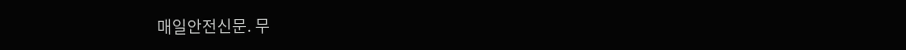매일안전신문. 무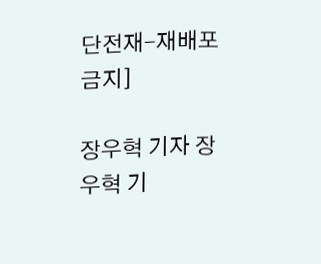단전재-재배포 금지]

장우혁 기자 장우혁 기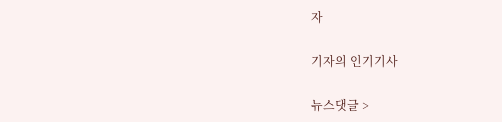자

기자의 인기기사

뉴스댓글 >